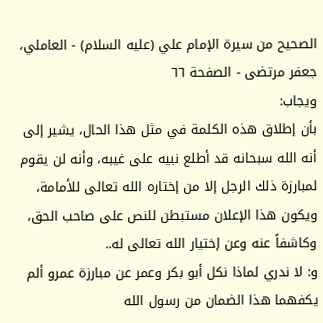الصحيح من سيرة الإمام علي (عليه السلام) - العاملي، جعفر مرتضى - الصفحة ٦٦
ويجاب:
بأن إطلاق هذه الكلمة في مثل هذا الحال، يشير إلى أنه الله سبحانه قد أطلع نبيه على غيبه، وأنه لن يقوم لمبارزة ذلك الرجل إلا من إختاره الله تعالى للأمامة، ويكون هذا الإعلان مستبطن للنص على صاحب الحق، وكاشفاً عنه وعن إختيار الله تعالى له..
و: لا ندري لماذا نكل أبو بكر وعمر عن مبارزة عمرو ألم يكفهما هذا الضمان من رسول الله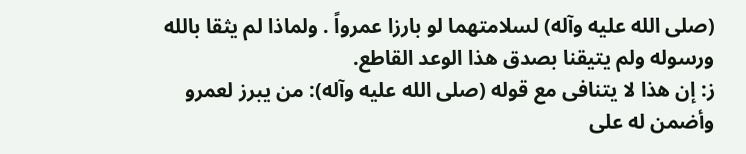(صلى الله عليه وآله) لسلامتهما لو بارزا عمرواً . ولماذا لم يثقا بالله ورسوله ولم يتيقنا بصدق هذا الوعد القاطع.
ز: إن هذا لا يتنافى مع قوله (صلى الله عليه وآله): من يبرز لعمرو وأضمن له على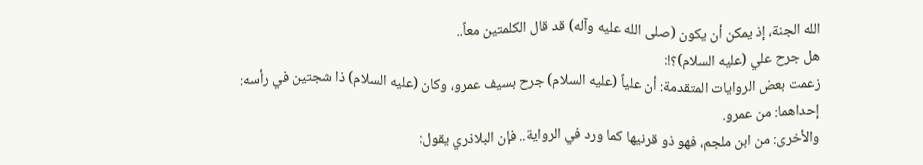الله الجنة، إذ يمكن أن يكون (صلى الله عليه وآله) قد قال الكلمتين معاً..
هل جرح علي (عليه السلام)؟!:
زعمت بعض الروايات المتقدمة: أن علياً (عليه السلام) جرح بسيف عمرو، وكان (عليه السلام) ذا شجتين في رأسه:
إحداهما: من عمرو.
والأخرى: من ابن ملجم، فهو ذو قرنيها كما ورد في الرواية.. فإن البلاذري يقول: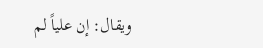ويقال: إن علياً لم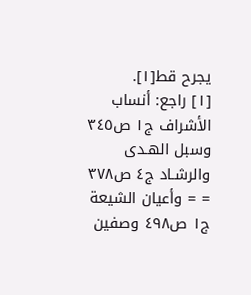يجرح قط[١].
[١] راجع: أنساب الأشراف ج١ ص٣٤٥ وسبل الهـدى والرشـاد ج٤ ص٣٧٨ = = وأعيان الشيعة ج١ ص٤٩٨ وصفين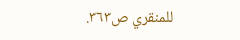للمنقري ص٣٦٣.